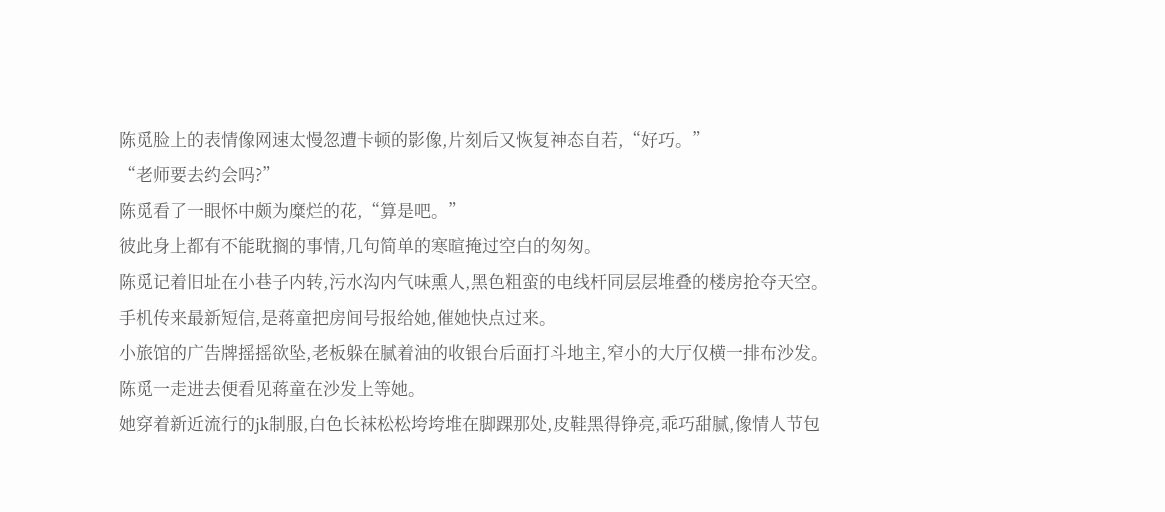陈觅脸上的表情像网速太慢忽遭卡顿的影像,片刻后又恢复神态自若,“好巧。”
“老师要去约会吗?”
陈觅看了一眼怀中颇为糜烂的花,“算是吧。”
彼此身上都有不能耽搁的事情,几句简单的寒暄掩过空白的匆匆。
陈觅记着旧址在小巷子内转,污水沟内气味熏人,黑色粗蛮的电线杆同层层堆叠的楼房抢夺天空。
手机传来最新短信,是蒋童把房间号报给她,催她快点过来。
小旅馆的广告牌摇摇欲坠,老板躲在腻着油的收银台后面打斗地主,窄小的大厅仅横一排布沙发。
陈觅一走进去便看见蒋童在沙发上等她。
她穿着新近流行的jk制服,白色长袜松松垮垮堆在脚踝那处,皮鞋黑得铮亮,乖巧甜腻,像情人节包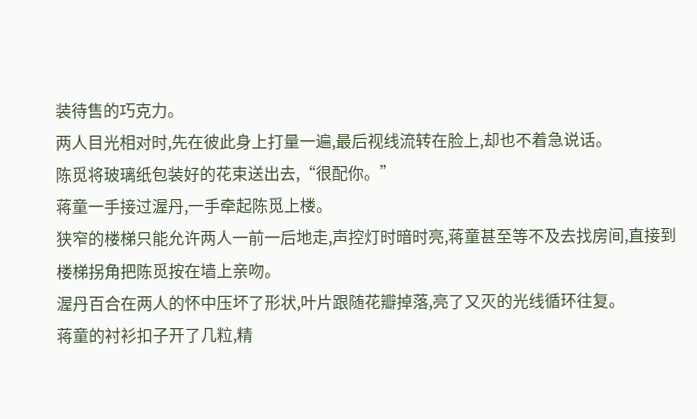装待售的巧克力。
两人目光相对时,先在彼此身上打量一遍,最后视线流转在脸上,却也不着急说话。
陈觅将玻璃纸包装好的花束送出去,“很配你。”
蒋童一手接过渥丹,一手牵起陈觅上楼。
狭窄的楼梯只能允许两人一前一后地走,声控灯时暗时亮,蒋童甚至等不及去找房间,直接到楼梯拐角把陈觅按在墙上亲吻。
渥丹百合在两人的怀中压坏了形状,叶片跟随花瓣掉落,亮了又灭的光线循环往复。
蒋童的衬衫扣子开了几粒,精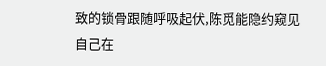致的锁骨跟随呼吸起伏,陈觅能隐约窥见自己在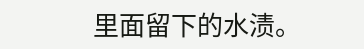里面留下的水渍。